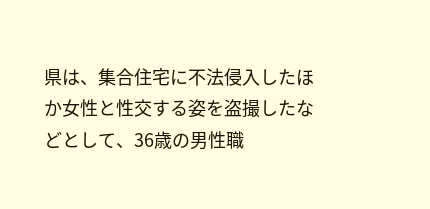県は、集合住宅に不法侵入したほか女性と性交する姿を盗撮したなどとして、36歳の男性職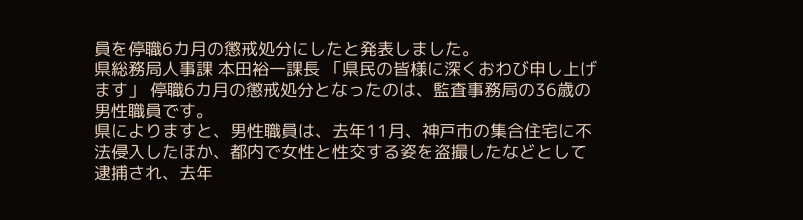員を停職6カ月の懲戒処分にしたと発表しました。
県総務局人事課 本田裕一課長 「県民の皆様に深くおわび申し上げます」 停職6カ月の懲戒処分となったのは、監査事務局の36歳の男性職員です。
県によりますと、男性職員は、去年11月、神戸市の集合住宅に不法侵入したほか、都内で女性と性交する姿を盗撮したなどとして逮捕され、去年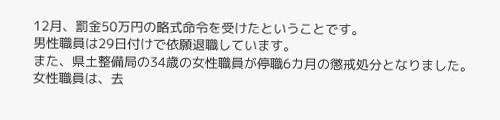12月、罰金50万円の略式命令を受けたということです。
男性職員は29日付けで依願退職しています。
また、県土整備局の34歳の女性職員が停職6カ月の懲戒処分となりました。
女性職員は、去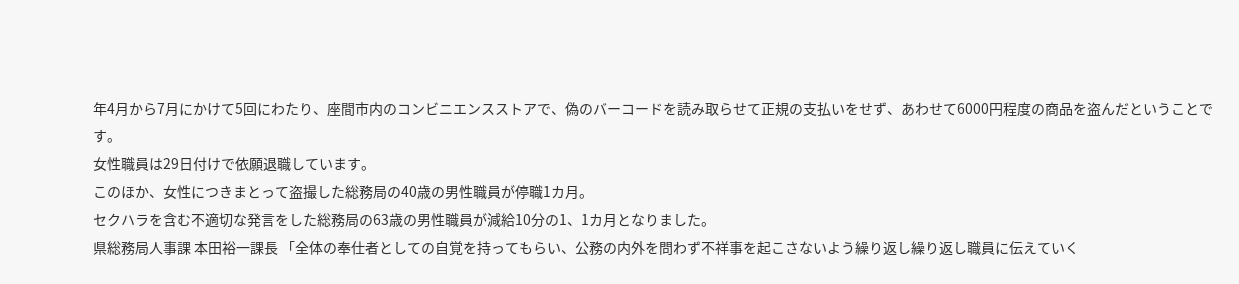年4月から7月にかけて5回にわたり、座間市内のコンビニエンスストアで、偽のバーコードを読み取らせて正規の支払いをせず、あわせて6000円程度の商品を盗んだということです。
女性職員は29日付けで依願退職しています。
このほか、女性につきまとって盗撮した総務局の40歳の男性職員が停職1カ月。
セクハラを含む不適切な発言をした総務局の63歳の男性職員が減給10分の1、1カ月となりました。
県総務局人事課 本田裕一課長 「全体の奉仕者としての自覚を持ってもらい、公務の内外を問わず不祥事を起こさないよう繰り返し繰り返し職員に伝えていく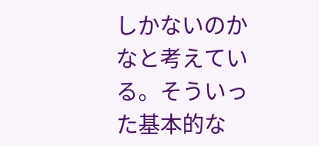しかないのかなと考えている。そういった基本的な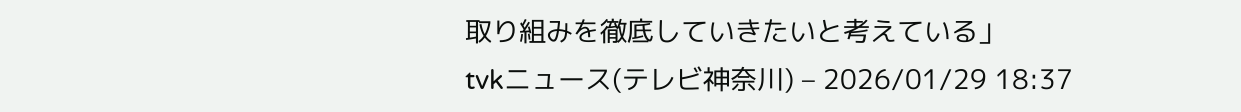取り組みを徹底していきたいと考えている」
tvkニュース(テレビ神奈川) – 2026/01/29 18:37